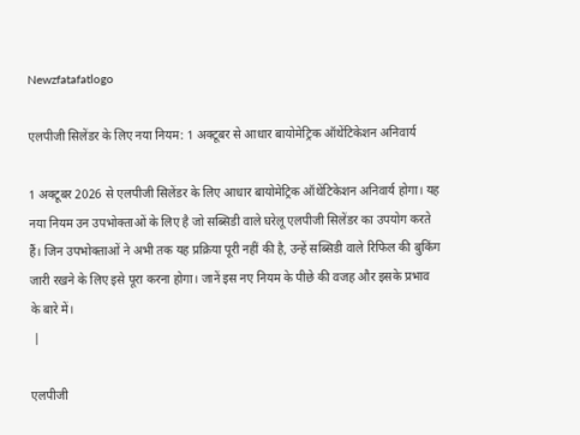Newzfatafatlogo

एलपीजी सिलेंडर के लिए नया नियम: 1 अक्टूबर से आधार बायोमेट्रिक ऑथेंटिकेशन अनिवार्य

1 अक्टूबर 2026 से एलपीजी सिलेंडर के लिए आधार बायोमेट्रिक ऑथेंटिकेशन अनिवार्य होगा। यह नया नियम उन उपभोक्ताओं के लिए है जो सब्सिडी वाले घरेलू एलपीजी सिलेंडर का उपयोग करते हैं। जिन उपभोक्ताओं ने अभी तक यह प्रक्रिया पूरी नहीं की है, उन्हें सब्सिडी वाले रिफिल की बुकिंग जारी रखने के लिए इसे पूरा करना होगा। जानें इस नए नियम के पीछे की वजह और इसके प्रभाव के बारे में।
 |

एलपीजी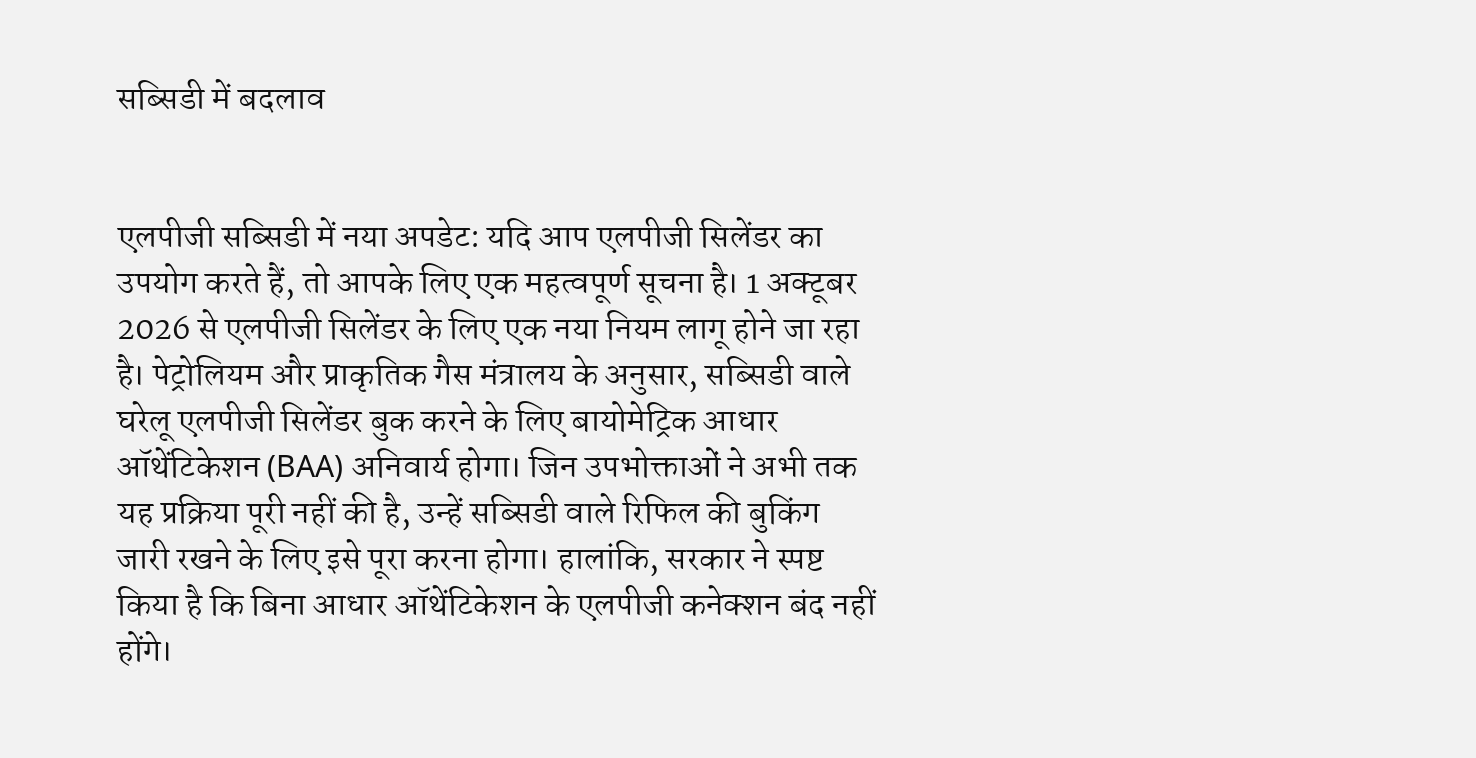सब्सिडी में बदलाव


एलपीजी सब्सिडी में नया अपडेट: यदि आप एलपीजी सिलेंडर का उपयोग करते हैं, तो आपके लिए एक महत्वपूर्ण सूचना है। 1 अक्टूबर 2026 से एलपीजी सिलेंडर के लिए एक नया नियम लागू होने जा रहा है। पेट्रोलियम और प्राकृतिक गैस मंत्रालय के अनुसार, सब्सिडी वाले घरेलू एलपीजी सिलेंडर बुक करने के लिए बायोमेट्रिक आधार ऑथेंटिकेशन (BAA) अनिवार्य होगा। जिन उपभोक्ताओं ने अभी तक यह प्रक्रिया पूरी नहीं की है, उन्हें सब्सिडी वाले रिफिल की बुकिंग जारी रखने के लिए इसे पूरा करना होगा। हालांकि, सरकार ने स्पष्ट किया है कि बिना आधार ऑथेंटिकेशन के एलपीजी कनेक्शन बंद नहीं होंगे।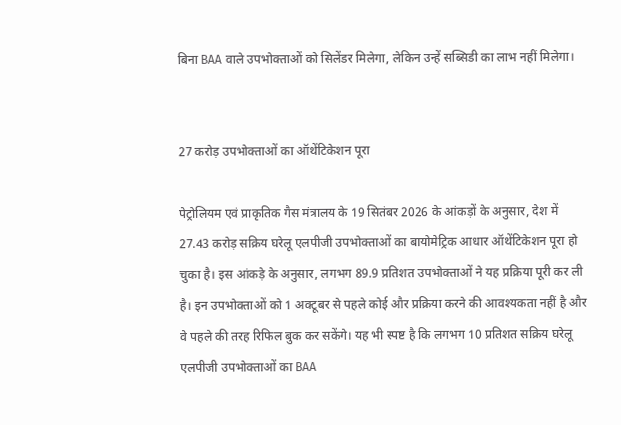बिना BAA वाले उपभोक्ताओं को सिलेंडर मिलेगा, लेकिन उन्हें सब्सिडी का लाभ नहीं मिलेगा।


27 करोड़ उपभोक्ताओं का ऑथेंटिकेशन पूरा

पेट्रोलियम एवं प्राकृतिक गैस मंत्रालय के 19 सितंबर 2026 के आंकड़ों के अनुसार, देश में 27.43 करोड़ सक्रिय घरेलू एलपीजी उपभोक्ताओं का बायोमेट्रिक आधार ऑथेंटिकेशन पूरा हो चुका है। इस आंकड़े के अनुसार, लगभग 89.9 प्रतिशत उपभोक्ताओं ने यह प्रक्रिया पूरी कर ली है। इन उपभोक्ताओं को 1 अक्टूबर से पहले कोई और प्रक्रिया करने की आवश्यकता नहीं है और वे पहले की तरह रिफिल बुक कर सकेंगे। यह भी स्पष्ट है कि लगभग 10 प्रतिशत सक्रिय घरेलू एलपीजी उपभोक्ताओं का BAA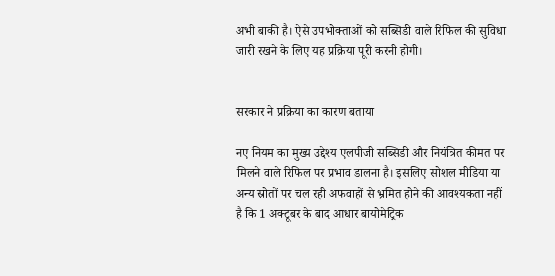अभी बाकी है। ऐसे उपभोक्ताओं को सब्सिडी वाले रिफिल की सुविधा जारी रखने के लिए यह प्रक्रिया पूरी करनी होगी।


सरकार ने प्रक्रिया का कारण बताया

नए नियम का मुख्य उद्देश्य एलपीजी सब्सिडी और नियंत्रित कीमत पर मिलने वाले रिफिल पर प्रभाव डालना है। इसलिए सोशल मीडिया या अन्य स्रोतों पर चल रही अफवाहों से भ्रमित होने की आवश्यकता नहीं है कि 1 अक्टूबर के बाद आधार बायोमेट्रिक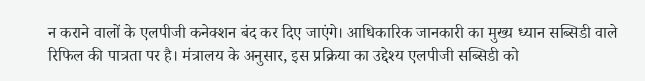न कराने वालों के एलपीजी कनेक्शन बंद कर दिए जाएंगे। आधिकारिक जानकारी का मुख्य ध्यान सब्सिडी वाले रिफिल की पात्रता पर है। मंत्रालय के अनुसार, इस प्रक्रिया का उद्देश्य एलपीजी सब्सिडी को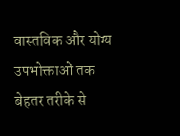वास्तविक और योग्य उपभोक्ताओं तक बेहतर तरीके से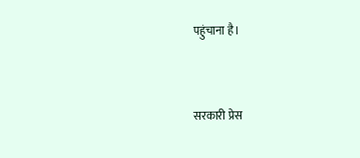पहुंचाना है।


सरकारी प्रेस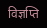विज्ञप्ति